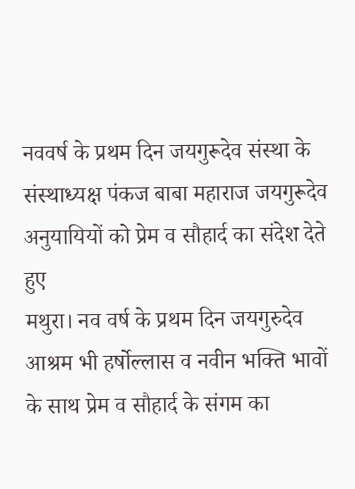नववर्ष के प्रथम दिन जयगुरूदेव संस्था के संस्थाध्यक्ष पंकज बाबा महाराज जयगुरूदेव अनुयायियों को प्रेम व सौहार्द का संदेश देते हुए
मथुरा। नव वर्ष के प्रथम दिन जयगुरुदेव आश्रम भी हर्षोल्लास व नवीन भक्ति भावों के साथ प्रेम व सौहार्द के संगम का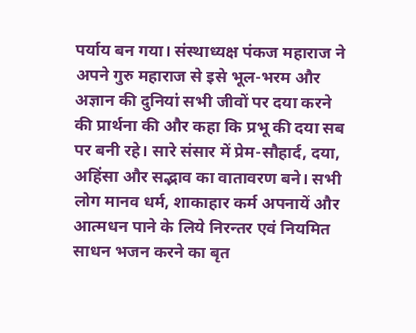पर्याय बन गया। संस्थाध्यक्ष पंकज महाराज ने अपने गुरु महाराज से इसे भूल-भरम और अज्ञान की दुनियां सभी जीवों पर दया करने की प्रार्थना की और कहा कि प्रभू की दया सब पर बनी रहे। सारे संसार में प्रेम-सौहार्द, दया, अहिंसा और सद्भाव का वातावरण बने। सभी लोग मानव धर्म, शाकाहार कर्म अपनायें और आत्मधन पाने के लिये निरन्तर एवं नियमित साधन भजन करने का बृत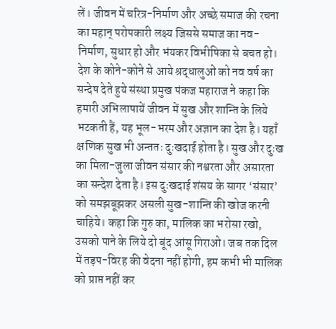लें। जीवन में चरित्र-निर्माण और अच्छे समाज की रचना का महान् परोपकारी लक्ष्य जिससे समाज का नव-निर्माण, सुधार हो और भंयकर विभीषिका से बचत हो। देश के कोने-कोने से आये श्रद्धालुओं को नव वर्ष का सन्देष देते हुये संस्था प्रमुख पंकज महाराज ने कहा कि हमारी अभिलाषायें जीवन में सुख और शान्ति के लिये भटकती हैं, यह भूल-भरम और अज्ञान का देश है। यहाँ क्षणिक सुख भी अन्ततः दुःखदाई होता है। सुख और दुःख का मिला-जुला जीवन संसार की नश्वरता और असारता का सन्देश देता है। इस दुःखदाई शंसय के सागर ‘संसार’ को समझबूझकर असली सुख-शान्ति की खोज करनी चाहिये। कहा कि गुरु का, मालिक का भरोसा रखो, उसको पाने के लिये दो बूंद आंसू गिराओ। जब तक दिल में तड़प-विरह की वेदना नहीं होगी, हम कभी भी मालिक को प्राप्त नहीं कर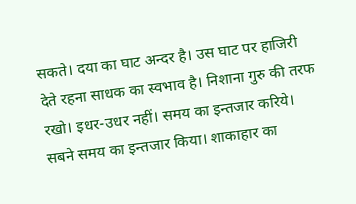सकते। दया का घाट अन्दर है। उस घाट पर हाजिरी देते रहना साधक का स्वभाव है। निशाना गुरु की तरफ रखो। इधर-उधर नहीं। समय का इन्तजार करिये। सबने समय का इन्तजार किया। शाकाहार का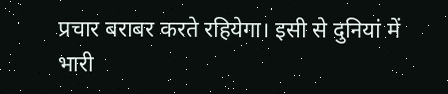प्रचार बराबर करते रहियेगा। इसी से दुनियां में भारी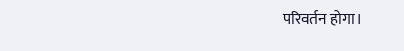परिवर्तन होगा।